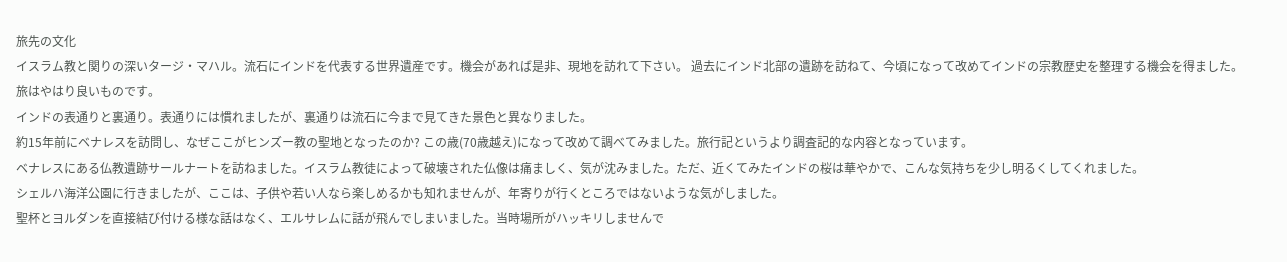旅先の文化
イスラム教と関りの深いタージ・マハル。流石にインドを代表する世界遺産です。機会があれば是非、現地を訪れて下さい。 過去にインド北部の遺跡を訪ねて、今頃になって改めてインドの宗教歴史を整理する機会を得ました。旅はやはり良いものです。
インドの表通りと裏通り。表通りには慣れましたが、裏通りは流石に今まで見てきた景色と異なりました。
約15年前にベナレスを訪問し、なぜここがヒンズー教の聖地となったのか? この歳(70歳越え)になって改めて調べてみました。旅行記というより調査記的な内容となっています。
ベナレスにある仏教遺跡サールナートを訪ねました。イスラム教徒によって破壊された仏像は痛ましく、気が沈みました。ただ、近くてみたインドの桜は華やかで、こんな気持ちを少し明るくしてくれました。
シェルハ海洋公園に行きましたが、ここは、子供や若い人なら楽しめるかも知れませんが、年寄りが行くところではないような気がしました。
聖杯とヨルダンを直接結び付ける様な話はなく、エルサレムに話が飛んでしまいました。当時場所がハッキリしませんで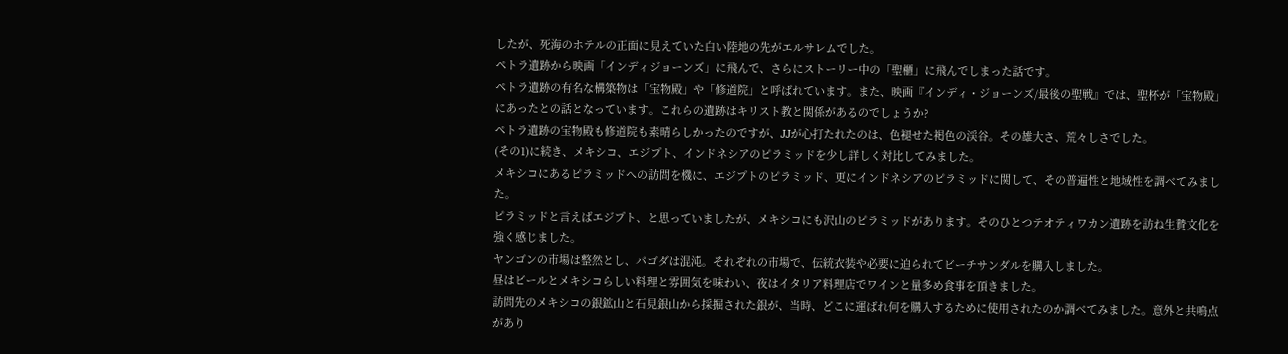したが、死海のホテルの正面に見えていた白い陸地の先がエルサレムでした。
ペトラ遺跡から映画「インディジョーンズ」に飛んで、さらにストーリー中の「聖櫃」に飛んでしまった話です。
ペトラ遺跡の有名な構築物は「宝物殿」や「修道院」と呼ばれています。また、映画『インディ・ジョーンズ/最後の聖戦』では、聖杯が「宝物殿」にあったとの話となっています。これらの遺跡はキリスト教と関係があるのでしょうか?
ペトラ遺跡の宝物殿も修道院も素晴らしかったのですが、JJが心打たれたのは、色褪せた褐色の渓谷。その雄大さ、荒々しさでした。
(その1)に続き、メキシコ、エジプト、インドネシアのピラミッドを少し詳しく対比してみました。
メキシコにあるピラミッドへの訪問を機に、エジプトのピラミッド、更にインドネシアのピラミッドに関して、その普遍性と地域性を調べてみました。
ピラミッドと言えばエジプト、と思っていましたが、メキシコにも沢山のピラミッドがあります。そのひとつテオティワカン遺跡を訪ね生贄文化を強く感じました。
ヤンゴンの市場は整然とし、パゴダは混沌。それぞれの市場で、伝統衣装や必要に迫られてビーチサンダルを購入しました。
昼はビールとメキシコらしい料理と雰囲気を味わい、夜はイタリア料理店でワインと量多め食事を頂きました。
訪問先のメキシコの銀鉱山と石見銀山から採掘された銀が、当時、どこに運ばれ何を購入するために使用されたのか調べてみました。意外と共鳴点があり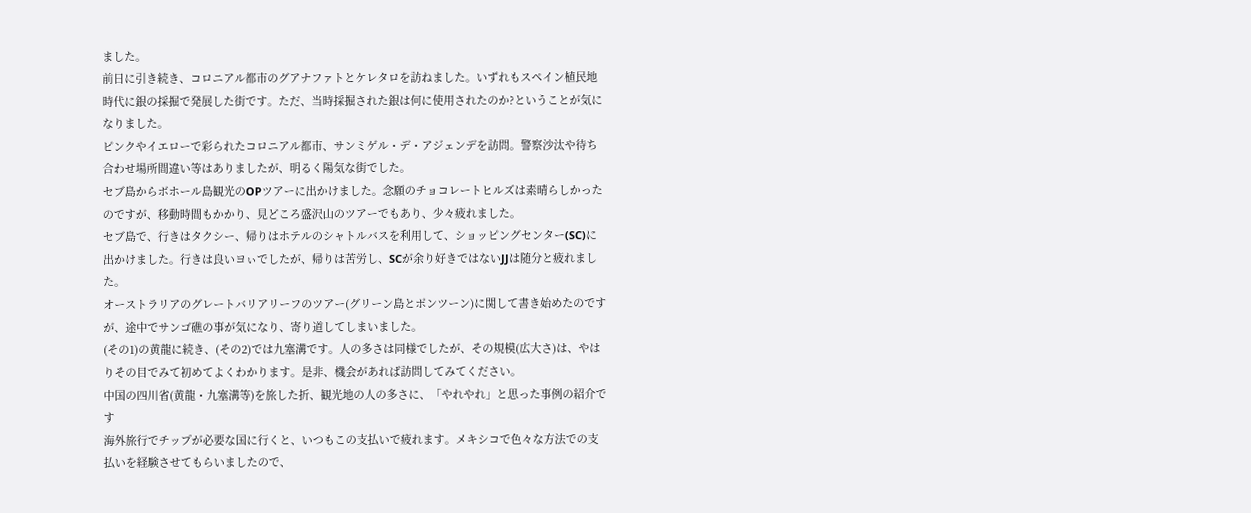ました。
前日に引き続き、コロニアル都市のグアナファトとケレタロを訪ねました。いずれもスペイン植民地時代に銀の採掘で発展した街です。ただ、当時採掘された銀は何に使用されたのか?ということが気になりました。
ピンクやイエローで彩られたコロニアル都市、サンミゲル・デ・アジェンデを訪問。警察沙汰や待ち合わせ場所間違い等はありましたが、明るく陽気な街でした。
セブ島からボホール島観光のOPツアーに出かけました。念願のチョコレートヒルズは素晴らしかったのですが、移動時間もかかり、見どころ盛沢山のツアーでもあり、少々疲れました。
セブ島で、行きはタクシー、帰りはホテルのシャトルバスを利用して、ショッピングセンター(SC)に出かけました。行きは良いヨぃでしたが、帰りは苦労し、SCが余り好きではないJJは随分と疲れました。
オーストラリアのグレートバリアリーフのツアー(グリーン島とポンツーン)に関して書き始めたのですが、途中でサンゴ礁の事が気になり、寄り道してしまいました。
(その1)の黄龍に続き、(その2)では九塞溝です。人の多さは同様でしたが、その規模(広大さ)は、やはりその目でみて初めてよくわかります。是非、機会があれば訪問してみてください。
中国の四川省(黄龍・九塞溝等)を旅した折、観光地の人の多さに、「やれやれ」と思った事例の紹介です
海外旅行でチップが必要な国に行くと、いつもこの支払いで疲れます。メキシコで色々な方法での支払いを経験させてもらいましたので、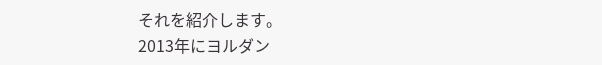それを紹介します。
2013年にヨルダン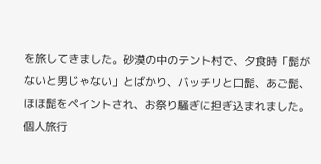を旅してきました。砂漠の中のテント村で、夕食時「髭がないと男じゃない」とばかり、バッチリと口髭、あご髭、ほほ髭をペイントされ、お祭り騒ぎに担ぎ込まれました。個人旅行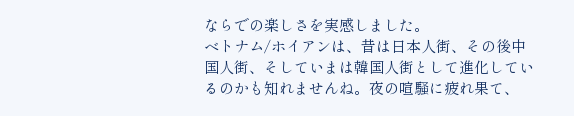ならでの楽しさを実感しました。
ベトナム/ホイアンは、昔は日本人街、その後中国人街、そしていまは韓国人街として進化しているのかも知れませんね。夜の喧騒に疲れ果て、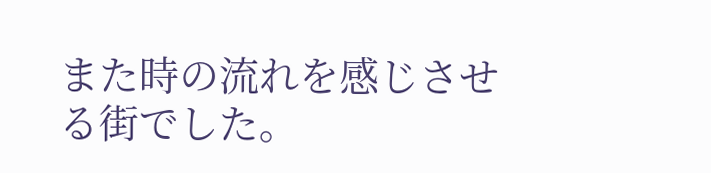また時の流れを感じさせる街でした。